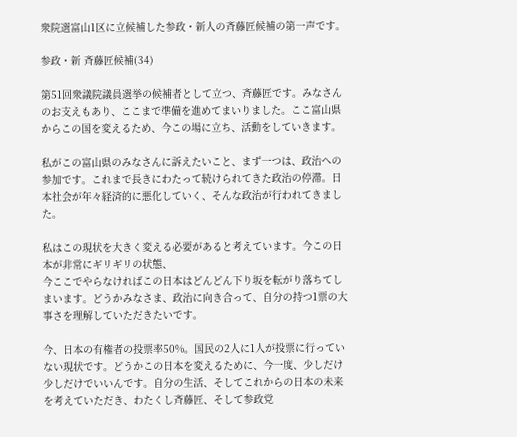衆院選富山1区に立候補した参政・新人の斉藤匠候補の第一声です。

参政・新 斉藤匠候補(34)

第51回衆議院議員選挙の候補者として立つ、斉藤匠です。みなさんのお支えもあり、ここまで準備を進めてまいりました。ここ富山県からこの国を変えるため、今この場に立ち、活動をしていきます。

私がこの富山県のみなさんに訴えたいこと、まず一つは、政治への参加です。これまで長きにわたって続けられてきた政治の停滞。日本社会が年々経済的に悪化していく、そんな政治が行われてきました。

私はこの現状を大きく変える必要があると考えています。今この日本が非常にギリギリの状態、
今ここでやらなければこの日本はどんどん下り坂を転がり落ちてしまいます。どうかみなさま、政治に向き合って、自分の持つ1票の大事さを理解していただきたいです。

今、日本の有権者の投票率50%。国民の2人に1人が投票に行っていない現状です。どうかこの日本を変えるために、今一度、少しだけ少しだけでいいんです。自分の生活、そしてこれからの日本の未来を考えていただき、わたくし斉藤匠、そして参政党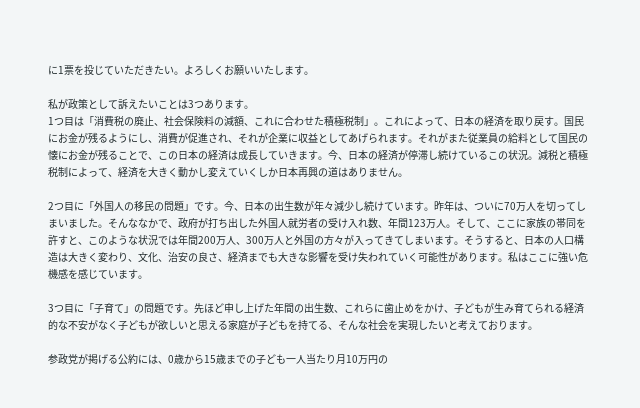に1票を投じていただきたい。よろしくお願いいたします。

私が政策として訴えたいことは3つあります。
1つ目は「消費税の廃止、社会保険料の減額、これに合わせた積極税制」。これによって、日本の経済を取り戻す。国民にお金が残るようにし、消費が促進され、それが企業に収益としてあげられます。それがまた従業員の給料として国民の懐にお金が残ることで、この日本の経済は成長していきます。今、日本の経済が停滞し続けているこの状況。減税と積極税制によって、経済を大きく動かし変えていくしか日本再興の道はありません。

2つ目に「外国人の移民の問題」です。今、日本の出生数が年々減少し続けています。昨年は、ついに70万人を切ってしまいました。そんななかで、政府が打ち出した外国人就労者の受け入れ数、年間123万人。そして、ここに家族の帯同を許すと、このような状況では年間200万人、300万人と外国の方々が入ってきてしまいます。そうすると、日本の人口構造は大きく変わり、文化、治安の良さ、経済までも大きな影響を受け失われていく可能性があります。私はここに強い危機感を感じています。

3つ目に「子育て」の問題です。先ほど申し上げた年間の出生数、これらに歯止めをかけ、子どもが生み育てられる経済的な不安がなく子どもが欲しいと思える家庭が子どもを持てる、そんな社会を実現したいと考えております。

参政党が掲げる公約には、0歳から15歳までの子ども一人当たり月10万円の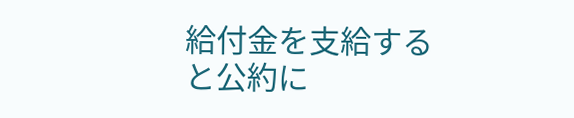給付金を支給すると公約に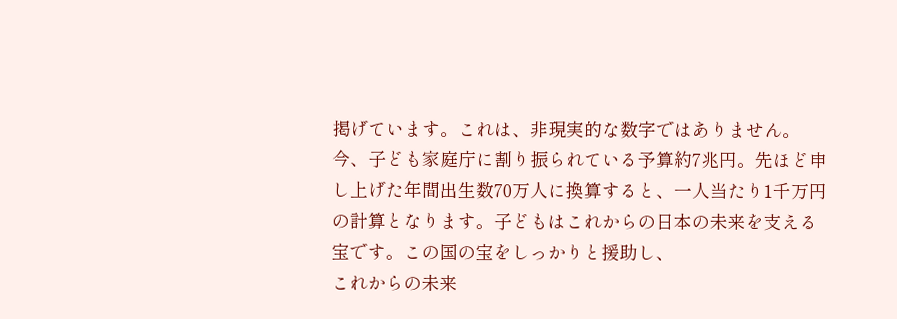掲げています。これは、非現実的な数字ではありません。今、子ども家庭庁に割り振られている予算約7兆円。先ほど申し上げた年間出生数70万人に換算すると、一人当たり1千万円の計算となります。子どもはこれからの日本の未来を支える宝です。この国の宝をしっかりと援助し、
これからの未来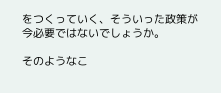をつくっていく、そういった政策が今必要ではないでしょうか。

そのようなこ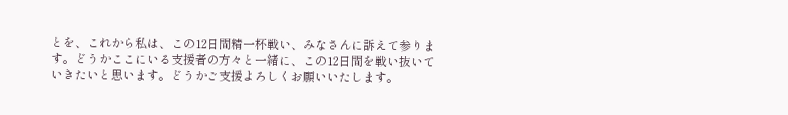とを、これから私は、この12日間精一杯戦い、みなさんに訴えて参ります。どうかここにいる支援者の方々と一緒に、この12日間を戦い抜いていきたいと思います。どうかご支援よろしくお願いいたします。